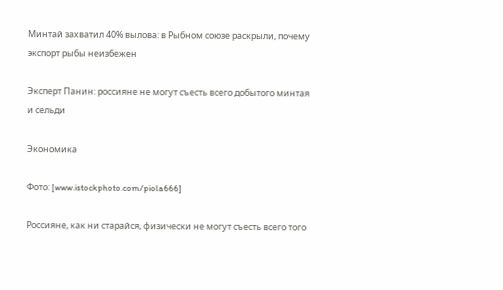Минтай захватил 40% вылова: в Рыбном союзе раскрыли, почему экспорт рыбы неизбежен

Эксперт Панин: россияне не могут съесть всего добытого минтая и сельди

Экономика

Фото: [www.istockphoto.com/piola666]

Россияне, как ни старайся, физически не могут съесть всего того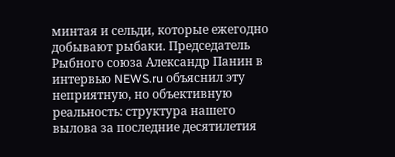минтая и сельди, которые ежегодно добывают рыбаки. Председатель Рыбного союза Александр Панин в интервью NEWS.ru объяснил эту неприятную, но объективную реальность: структура нашего вылова за последние десятилетия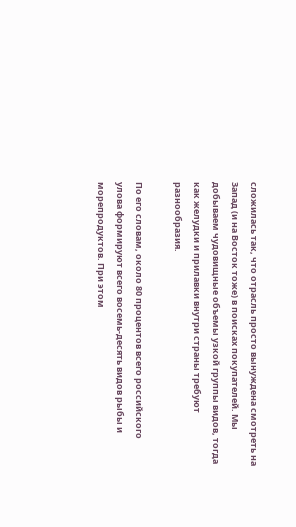сложилась так, что отрасль просто вынуждена смотреть на Запад (и на Восток тоже) в поисках покупателей. Мы добываем чудовищные объемы узкой группы видов, тогда как желудки и прилавки внутри страны требуют разнообразия.

По его словам, около 80 процентов всего российского улова формируют всего восемь-десять видов рыбы и морепродуктов. При этом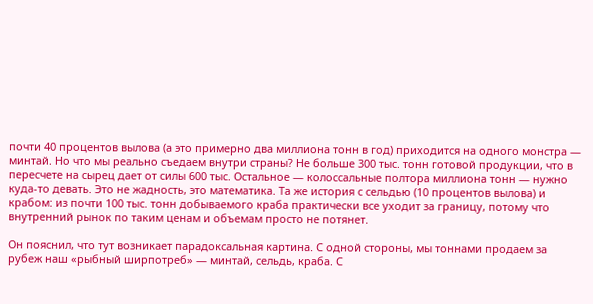почти 40 процентов вылова (а это примерно два миллиона тонн в год) приходится на одного монстра — минтай. Но что мы реально съедаем внутри страны? Не больше 300 тыс. тонн готовой продукции, что в пересчете на сырец дает от силы 600 тыс. Остальное — колоссальные полтора миллиона тонн — нужно куда-то девать. Это не жадность, это математика. Та же история с сельдью (10 процентов вылова) и крабом: из почти 100 тыс. тонн добываемого краба практически все уходит за границу, потому что внутренний рынок по таким ценам и объемам просто не потянет.

Он пояснил, что тут возникает парадоксальная картина. С одной стороны, мы тоннами продаем за рубеж наш «рыбный ширпотреб» — минтай, сельдь, краба. С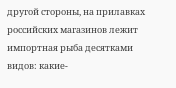другой стороны, на прилавках российских магазинов лежит импортная рыба десятками видов: какие-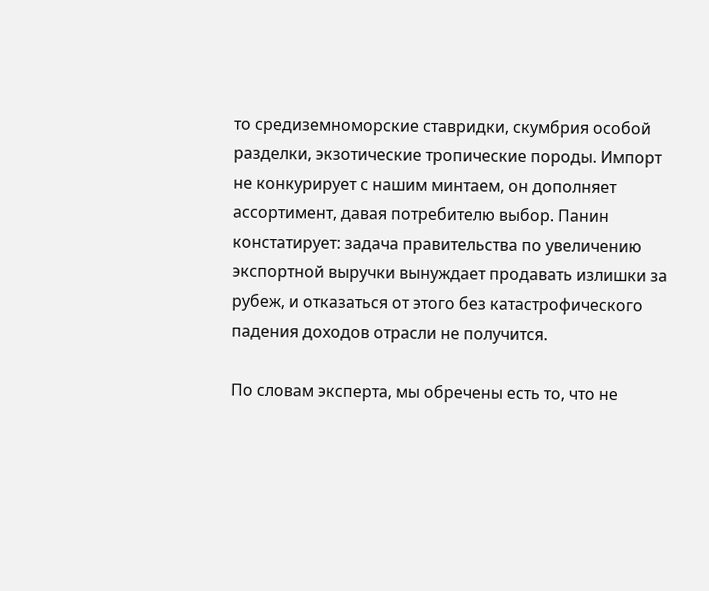то средиземноморские ставридки, скумбрия особой разделки, экзотические тропические породы. Импорт не конкурирует с нашим минтаем, он дополняет ассортимент, давая потребителю выбор. Панин констатирует: задача правительства по увеличению экспортной выручки вынуждает продавать излишки за рубеж, и отказаться от этого без катастрофического падения доходов отрасли не получится.

По словам эксперта, мы обречены есть то, что не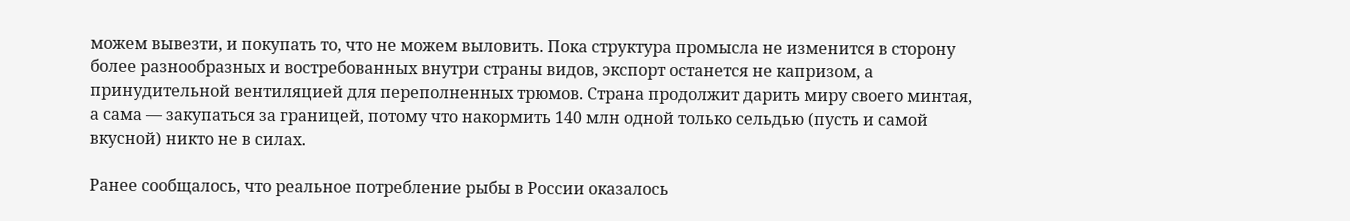можем вывезти, и покупать то, что не можем выловить. Пока структура промысла не изменится в сторону более разнообразных и востребованных внутри страны видов, экспорт останется не капризом, а принудительной вентиляцией для переполненных трюмов. Страна продолжит дарить миру своего минтая, а сама — закупаться за границей, потому что накормить 140 млн одной только сельдью (пусть и самой вкусной) никто не в силах.

Ранее сообщалось, что реальное потребление рыбы в России оказалось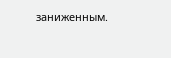заниженным.